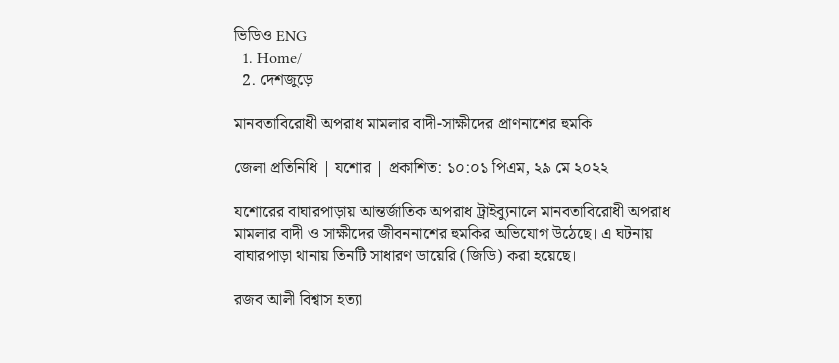ভিডিও ENG
  1. Home/
  2. দেশজুড়ে

মানবতাবিরোধী অপরাধ মামলার বাদী-সাক্ষীদের প্রাণনাশের হুমকি

জেলা প্রতিনিধি | যশোর | প্রকাশিত: ১০:০১ পিএম, ২৯ মে ২০২২

যশোরের বাঘারপাড়ায় আন্তর্জাতিক অপরাধ ট্রাইব্যুনালে মানবতাবিরোধী অপরাধ মামলার বাদী ও সাক্ষীদের জীবননাশের হুমকির অভিযোগ উঠেছে। এ ঘটনায় বাঘারপাড়া থানায় তিনটি সাধারণ ডায়েরি (জিডি) করা হয়েছে।

রজব আলী বিশ্বাস হত্যা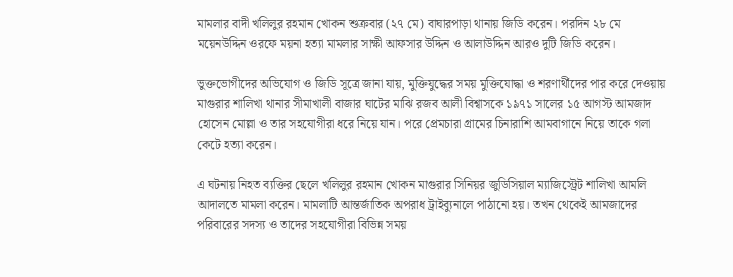মামলার বাদী খলিলুর রহমান খোকন শুক্রবার (২৭ মে) বাঘারপাড়া থানায় জিডি করেন। পরদিন ২৮ মে ময়েনউদ্দিন ওরফে ময়না হত্যা মামলার সাক্ষী আফসার উদ্দিন ও আলাউদ্দিন আরও দুটি জিডি করেন।

ভুক্তভোগীদের অভিযোগ ও জিডি সূত্রে জানা যায়, মুক্তিযুদ্ধের সময় মুক্তিযোদ্ধা ও শরণার্থীদের পার করে দেওয়ায় মাগুরার শালিখা থানার সীমাখালী বাজার ঘাটের মাঝি রজব আলী বিশ্বাসকে ১৯৭১ সালের ১৫ আগস্ট আমজাদ হোসেন মোল্লা ও তার সহযোগীরা ধরে নিয়ে যান। পরে প্রেমচারা গ্রামের চিনারাশি আমবাগানে নিয়ে তাকে গলা কেটে হত্যা করেন।

এ ঘটনায় নিহত ব্যক্তির ছেলে খলিলুর রহমান খোকন মাগুরার সিনিয়র জুডিসিয়াল ম্যাজিস্ট্রেট শালিখা আমলি আদালতে মামলা করেন। মামলাটি আন্তর্জাতিক অপরাধ ট্রাইব্যুনালে পাঠানো হয়। তখন থেকেই আমজাদের পরিবারের সদস্য ও তাদের সহযোগীরা বিভিন্ন সময়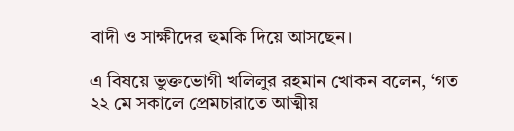বাদী ও সাক্ষীদের হুমকি দিয়ে আসছেন।

এ বিষয়ে ভুক্তভোগী খলিলুর রহমান খোকন বলেন, ‘গত ২২ মে সকালে প্রেমচারাতে আত্মীয়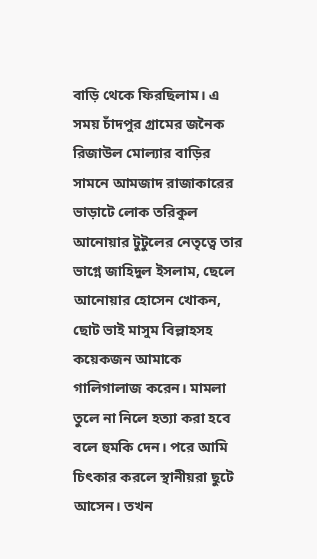বাড়ি থেকে ফিরছিলাম। এ সময় চাঁদপুর গ্রামের জনৈক রিজাউল মোল্যার বাড়ির সামনে আমজাদ রাজাকারের ভাড়াটে লোক তরিকুল আনোয়ার টুটুলের নেতৃত্বে তার ভাগ্নে জাহিদুল ইসলাম, ছেলে আনোয়ার হোসেন খোকন, ছোট ভাই মাসুম বিল্লাহসহ কয়েকজন আমাকে গালিগালাজ করেন। মামলা তুলে না নিলে হত্যা করা হবে বলে হুমকি দেন। পরে আমি চিৎকার করলে স্থানীয়রা ছুটে আসেন। তখন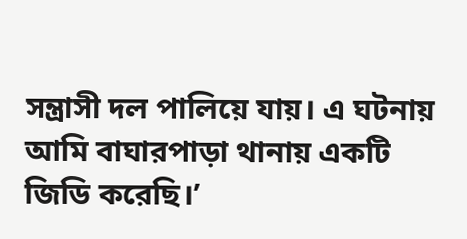সন্ত্রাসী দল পালিয়ে যায়। এ ঘটনায় আমি বাঘারপাড়া থানায় একটি জিডি করেছি।’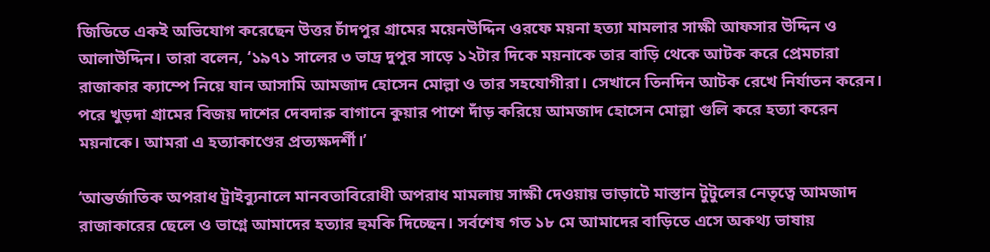জিডিতে একই অভিযোগ করেছেন উত্তর চাঁদপুর গ্রামের ময়েনউদ্দিন ওরফে ময়না হত্যা মামলার সাক্ষী আফসার উদ্দিন ও আলাউদ্দিন। তারা বলেন, ‘১৯৭১ সালের ৩ ভাদ্র দুপুর সাড়ে ১২টার দিকে ময়নাকে তার বাড়ি থেকে আটক করে প্রেমচারা রাজাকার ক্যাম্পে নিয়ে যান আসামি আমজাদ হোসেন মোল্লা ও তার সহযোগীরা। সেখানে তিনদিন আটক রেখে নির্যাতন করেন। পরে খুড়দা গ্রামের বিজয় দাশের দেবদারু বাগানে কুয়ার পাশে দাঁড় করিয়ে আমজাদ হোসেন মোল্লা গুলি করে হত্যা করেন ময়নাকে। আমরা এ হত্যাকাণ্ডের প্রত্যক্ষদর্শী।’

‘আন্তর্জাতিক অপরাধ ট্রাইব্যুনালে মানবতাবিরোধী অপরাধ মামলায় সাক্ষী দেওয়ায় ভাড়াটে মাস্তান টুটুলের নেতৃত্বে আমজাদ রাজাকারের ছেলে ও ভাগ্নে আমাদের হত্যার হুমকি দিচ্ছেন। সর্বশেষ গত ১৮ মে আমাদের বাড়িতে এসে অকথ্য ভাষায়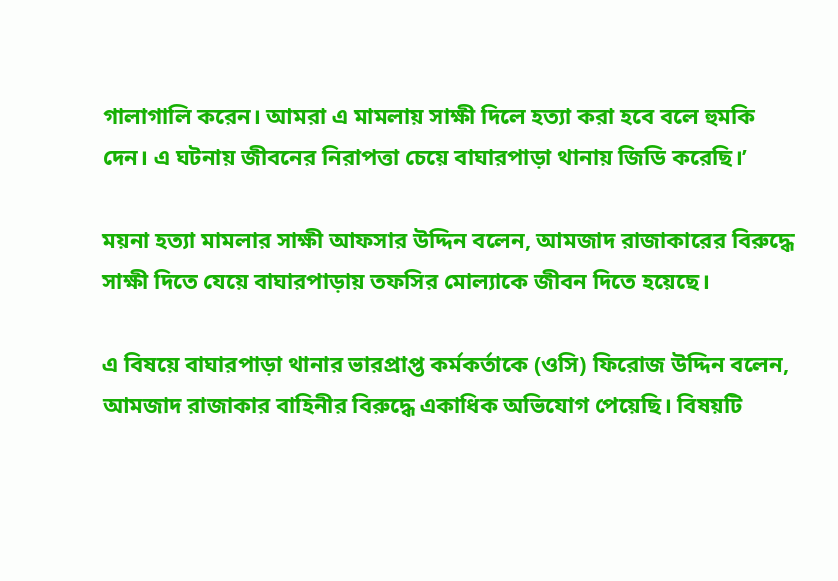গালাগালি করেন। আমরা এ মামলায় সাক্ষী দিলে হত্যা করা হবে বলে হুমকি দেন। এ ঘটনায় জীবনের নিরাপত্তা চেয়ে বাঘারপাড়া থানায় জিডি করেছি।’

ময়না হত্যা মামলার সাক্ষী আফসার উদ্দিন বলেন, আমজাদ রাজাকারের বিরুদ্ধে সাক্ষী দিতে যেয়ে বাঘারপাড়ায় তফসির মোল্যাকে জীবন দিতে হয়েছে।

এ বিষয়ে বাঘারপাড়া থানার ভারপ্রাপ্ত কর্মকর্তাকে (ওসি) ফিরোজ উদ্দিন বলেন, আমজাদ রাজাকার বাহিনীর বিরুদ্ধে একাধিক অভিযোগ পেয়েছি। বিষয়টি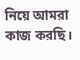নিয়ে আমরা কাজ করছি।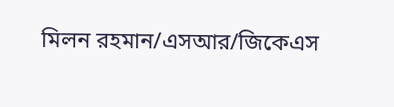মিলন রহমান/এসআর/জিকেএস